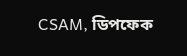CSAM, ডিপফেক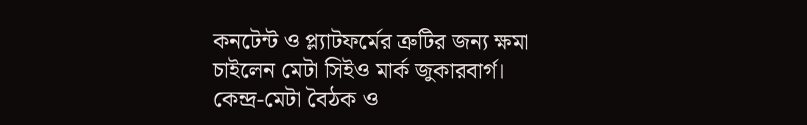কনটেন্ট ও প্ল্যাটফর্মের ত্রুটির জন্য ক্ষমা চাইলেন মেটা সিইও মার্ক জুকারবার্গ। কেন্দ্র-মেটা বৈঠক ও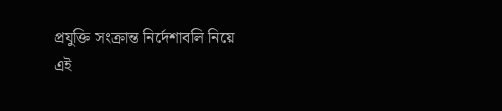প্রযুক্তি সংক্রান্ত নির্দেশাবলি নিয়ে
এই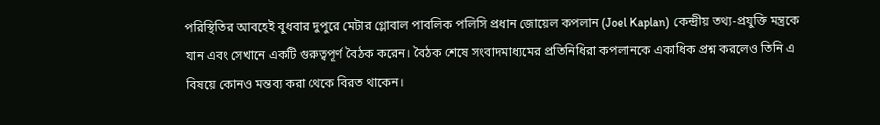পরিস্থিতির আবহেই বুধবার দুপুরে মেটার গ্লোবাল পাবলিক পলিসি প্রধান জোয়েল কপলান (Joel Kaplan) কেন্দ্রীয় তথ্য-প্রযুক্তি মন্ত্রকে যান এবং সেখানে একটি গুরুত্বপূর্ণ বৈঠক করেন। বৈঠক শেষে সংবাদমাধ্যমের প্রতিনিধিরা কপলানকে একাধিক প্রশ্ন করলেও তিনি এ বিষয়ে কোনও মন্তব্য করা থেকে বিরত থাকেন।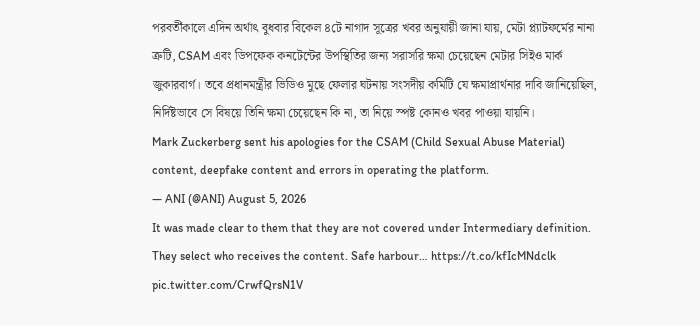পরবর্তীকালে এদিন অর্থাৎ বুধবার বিকেল ৪টে নাগাদ সূত্রের খবর অনুযায়ী জানা যায়, মেটা প্ল্যাটফর্মের নানা ত্রুটি, CSAM এবং ডিপফেক কনটেন্টের উপস্থিতির জন্য সরাসরি ক্ষমা চেয়েছেন মেটার সিইও মার্ক জুকারবার্গ। তবে প্রধানমন্ত্রীর ভিডিও মুছে ফেলার ঘটনায় সংসদীয় কমিটি যে ক্ষমাপ্রার্থনার দাবি জানিয়েছিল, নির্দিষ্টভাবে সে বিষয়ে তিনি ক্ষমা চেয়েছেন কি না, তা নিয়ে স্পষ্ট কোনও খবর পাওয়া যায়নি।
Mark Zuckerberg sent his apologies for the CSAM (Child Sexual Abuse Material) content, deepfake content and errors in operating the platform.
— ANI (@ANI) August 5, 2026
It was made clear to them that they are not covered under Intermediary definition. They select who receives the content. Safe harbour… https://t.co/kfIcMNdclk pic.twitter.com/CrwfQrsN1V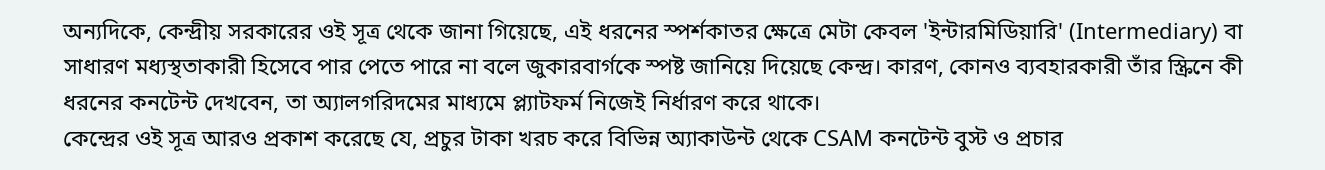অন্যদিকে, কেন্দ্রীয় সরকারের ওই সূত্র থেকে জানা গিয়েছে, এই ধরনের স্পর্শকাতর ক্ষেত্রে মেটা কেবল 'ইন্টারমিডিয়ারি' (Intermediary) বা সাধারণ মধ্যস্থতাকারী হিসেবে পার পেতে পারে না বলে জুকারবার্গকে স্পষ্ট জানিয়ে দিয়েছে কেন্দ্র। কারণ, কোনও ব্যবহারকারী তাঁর স্ক্রিনে কী ধরনের কনটেন্ট দেখবেন, তা অ্যালগরিদমের মাধ্যমে প্ল্যাটফর্ম নিজেই নির্ধারণ করে থাকে।
কেন্দ্রের ওই সূত্র আরও প্রকাশ করেছে যে, প্রচুর টাকা খরচ করে বিভিন্ন অ্যাকাউন্ট থেকে CSAM কনটেন্ট বুস্ট ও প্রচার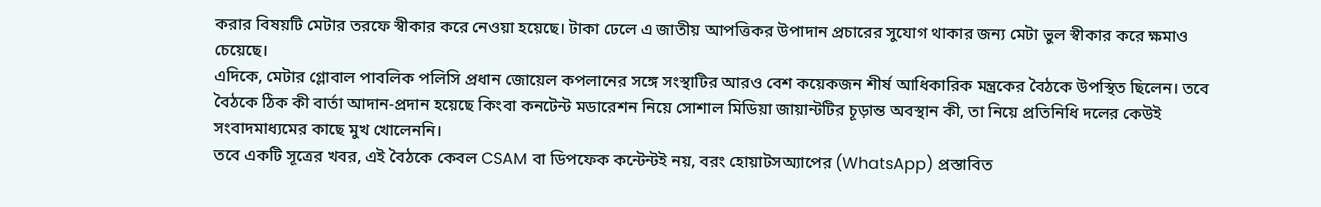করার বিষয়টি মেটার তরফে স্বীকার করে নেওয়া হয়েছে। টাকা ঢেলে এ জাতীয় আপত্তিকর উপাদান প্রচারের সুযোগ থাকার জন্য মেটা ভুল স্বীকার করে ক্ষমাও চেয়েছে।
এদিকে, মেটার গ্লোবাল পাবলিক পলিসি প্রধান জোয়েল কপলানের সঙ্গে সংস্থাটির আরও বেশ কয়েকজন শীর্ষ আধিকারিক মন্ত্রকের বৈঠকে উপস্থিত ছিলেন। তবে বৈঠকে ঠিক কী বার্তা আদান-প্রদান হয়েছে কিংবা কনটেন্ট মডারেশন নিয়ে সোশাল মিডিয়া জায়ান্টটির চূড়ান্ত অবস্থান কী, তা নিয়ে প্রতিনিধি দলের কেউই সংবাদমাধ্যমের কাছে মুখ খোলেননি।
তবে একটি সূত্রের খবর, এই বৈঠকে কেবল CSAM বা ডিপফেক কন্টেন্টই নয়, বরং হোয়াটসঅ্যাপের (WhatsApp) প্রস্তাবিত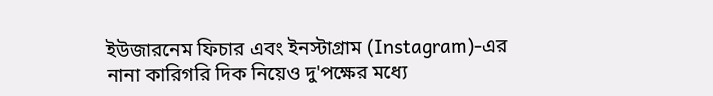ইউজারনেম ফিচার এবং ইনস্টাগ্রাম (Instagram)-এর নানা কারিগরি দিক নিয়েও দু'পক্ষের মধ্যে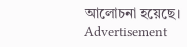আলোচনা হয়েছে।
Advertisement